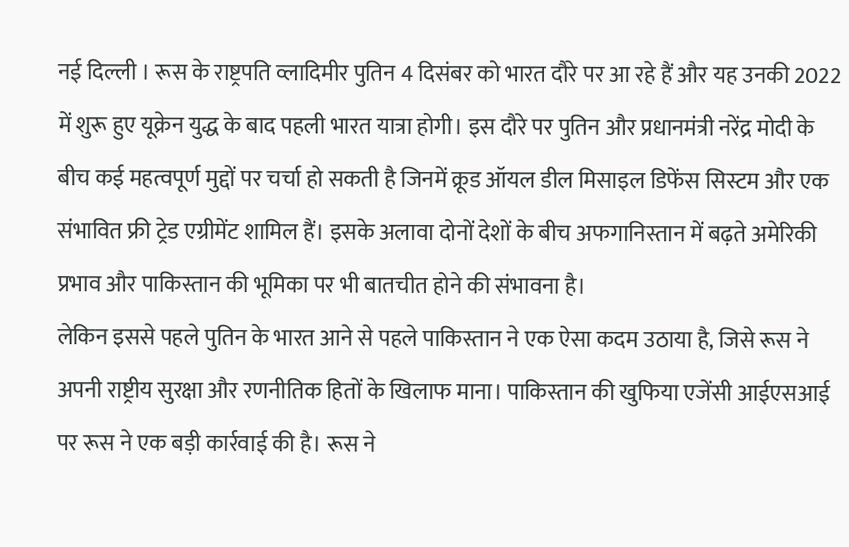नई दिल्ली । रूस के राष्ट्रपति व्लादिमीर पुतिन 4 दिसंबर को भारत दौरे पर आ रहे हैं और यह उनकी 2022 में शुरू हुए यूक्रेन युद्ध के बाद पहली भारत यात्रा होगी। इस दौरे पर पुतिन और प्रधानमंत्री नरेंद्र मोदी के बीच कई महत्वपूर्ण मुद्दों पर चर्चा हो सकती है जिनमें क्रूड ऑयल डील मिसाइल डिफेंस सिस्टम और एक संभावित फ्री ट्रेड एग्रीमेंट शामिल हैं। इसके अलावा दोनों देशों के बीच अफगानिस्तान में बढ़ते अमेरिकी प्रभाव और पाकिस्तान की भूमिका पर भी बातचीत होने की संभावना है।
लेकिन इससे पहले पुतिन के भारत आने से पहले पाकिस्तान ने एक ऐसा कदम उठाया है, जिसे रूस ने अपनी राष्ट्रीय सुरक्षा और रणनीतिक हितों के खिलाफ माना। पाकिस्तान की खुफिया एजेंसी आईएसआई पर रूस ने एक बड़ी कार्रवाई की है। रूस ने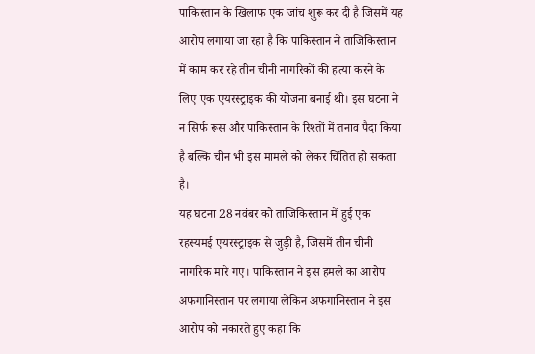पाकिस्तान के खिलाफ एक जांच शुरू कर दी है जिसमें यह आरोप लगाया जा रहा है कि पाकिस्तान ने ताजिकिस्तान में काम कर रहे तीन चीनी नागरिकों की हत्या करने के लिए एक एयरस्ट्राइक की योजना बनाई थी। इस घटना ने न सिर्फ रूस और पाकिस्तान के रिश्तों में तनाव पैदा किया है बल्कि चीन भी इस मामले को लेकर चिंतित हो सकता है।
यह घटना 28 नवंबर को ताजिकिस्तान में हुई एक रहस्यमई एयरस्ट्राइक से जुड़ी है, जिसमें तीन चीनी नागरिक मारे गए। पाकिस्तान ने इस हमले का आरोप अफगानिस्तान पर लगाया लेकिन अफगानिस्तान ने इस आरोप को नकारते हुए कहा कि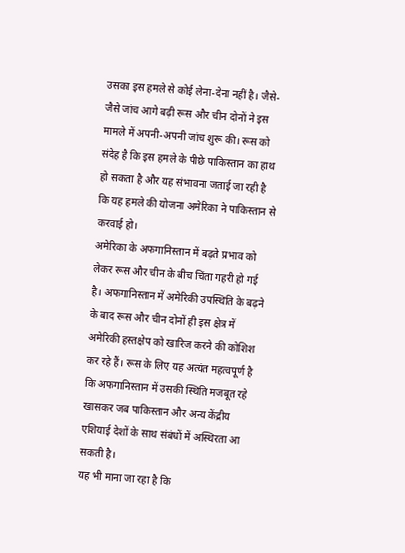उसका इस हमले से कोई लेना-देना नहीं है। जैसे-जैसे जांच आगे बढ़ी रूस और चीन दोनों ने इस मामले में अपनी-अपनी जांच शुरू की। रूस को संदेह है कि इस हमले के पीछे पाकिस्तान का हाथ हो सकता है और यह संभावना जताई जा रही है कि यह हमले की योजना अमेरिका ने पाकिस्तान से करवाई हो।
अमेरिका के अफगानिस्तान में बढ़ते प्रभाव को लेकर रूस और चीन के बीच चिंता गहरी हो गई है। अफगानिस्तान में अमेरिकी उपस्थिति के बढ़ने के बाद रूस और चीन दोनों ही इस क्षेत्र में अमेरिकी हस्तक्षेप को खारिज करने की कोशिश कर रहे हैं। रूस के लिए यह अत्यंत महत्वपूर्ण है कि अफगानिस्तान में उसकी स्थिति मजबूत रहे खासकर जब पाकिस्तान और अन्य केंद्रीय एशियाई देशों के साथ संबंधों में अस्थिरता आ सकती है।
यह भी माना जा रहा है कि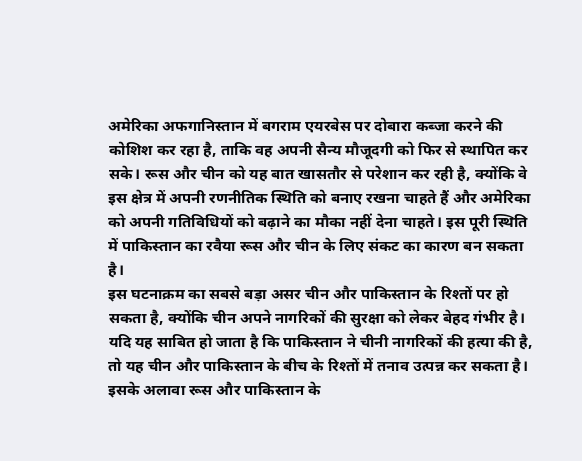अमेरिका अफगानिस्तान में बगराम एयरबेस पर दोबारा कब्जा करने की कोशिश कर रहा है, ताकि वह अपनी सैन्य मौजूदगी को फिर से स्थापित कर सके। रूस और चीन को यह बात खासतौर से परेशान कर रही है, क्योंकि वे इस क्षेत्र में अपनी रणनीतिक स्थिति को बनाए रखना चाहते हैं और अमेरिका को अपनी गतिविधियों को बढ़ाने का मौका नहीं देना चाहते। इस पूरी स्थिति में पाकिस्तान का रवैया रूस और चीन के लिए संकट का कारण बन सकता है।
इस घटनाक्रम का सबसे बड़ा असर चीन और पाकिस्तान के रिश्तों पर हो सकता है, क्योंकि चीन अपने नागरिकों की सुरक्षा को लेकर बेहद गंभीर है। यदि यह साबित हो जाता है कि पाकिस्तान ने चीनी नागरिकों की हत्या की है, तो यह चीन और पाकिस्तान के बीच के रिश्तों में तनाव उत्पन्न कर सकता है। इसके अलावा रूस और पाकिस्तान के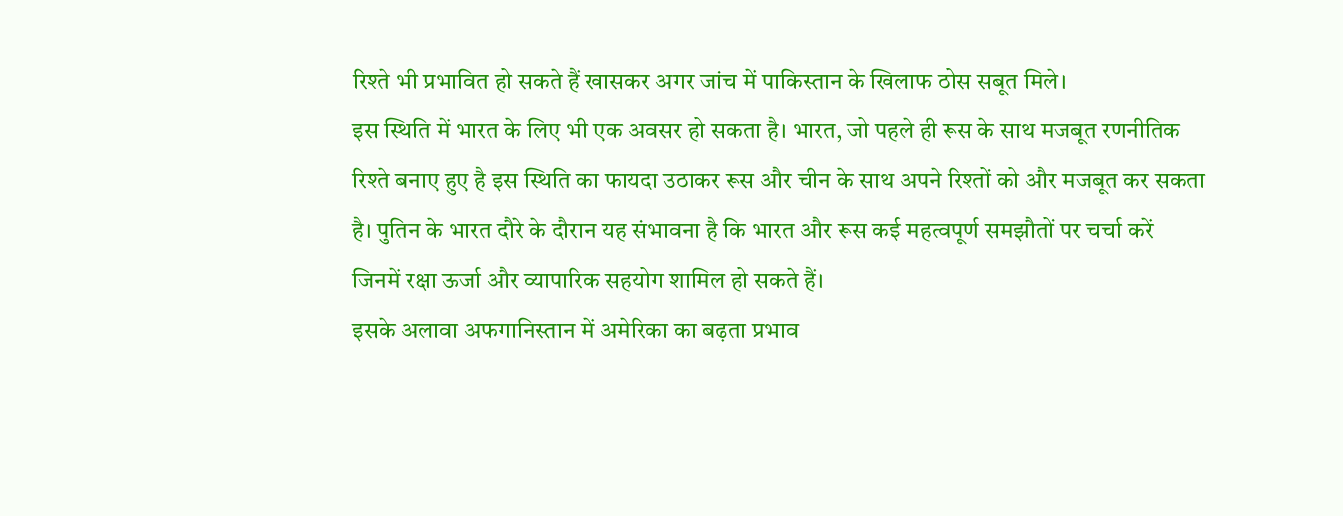रिश्ते भी प्रभावित हो सकते हैं खासकर अगर जांच में पाकिस्तान के खिलाफ ठोस सबूत मिले।
इस स्थिति में भारत के लिए भी एक अवसर हो सकता है। भारत, जो पहले ही रूस के साथ मजबूत रणनीतिक रिश्ते बनाए हुए है इस स्थिति का फायदा उठाकर रूस और चीन के साथ अपने रिश्तों को और मजबूत कर सकता है। पुतिन के भारत दौरे के दौरान यह संभावना है कि भारत और रूस कई महत्वपूर्ण समझौतों पर चर्चा करें जिनमें रक्षा ऊर्जा और व्यापारिक सहयोग शामिल हो सकते हैं।
इसके अलावा अफगानिस्तान में अमेरिका का बढ़ता प्रभाव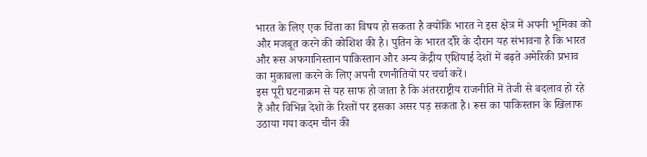भारत के लिए एक चिंता का विषय हो सकता है क्योंकि भारत ने इस क्षेत्र में अपनी भूमिका को और मजबूत करने की कोशिश की है। पुतिन के भारत दौरे के दौरान यह संभावना है कि भारत और रूस अफगानिस्तान पाकिस्तान और अन्य केंद्रीय एशियाई देशों में बढ़ते अमेरिकी प्रभाव का मुकाबला करने के लिए अपनी रणनीतियों पर चर्चा करें।
इस पूरी घटनाक्रम से यह साफ हो जाता है कि अंतरराष्ट्रीय राजनीति में तेजी से बदलाव हो रहे हैं और विभिन्न देशों के रिश्तों पर इसका असर पड़ सकता है। रूस का पाकिस्तान के खिलाफ उठाया गया कदम चीन की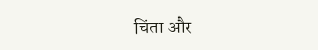चिंता और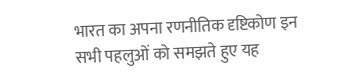भारत का अपना रणनीतिक दृष्टिकोण इन सभी पहलुओं को समझते हुए यह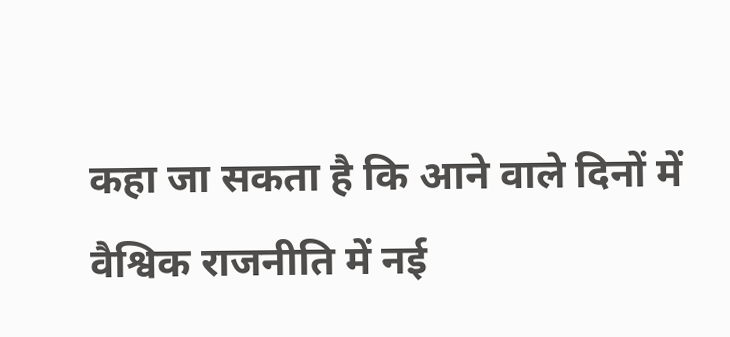कहा जा सकता है कि आने वाले दिनों में वैश्विक राजनीति में नई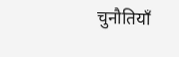चुनौतियाँ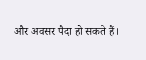और अवसर पैदा हो सकते हैं।